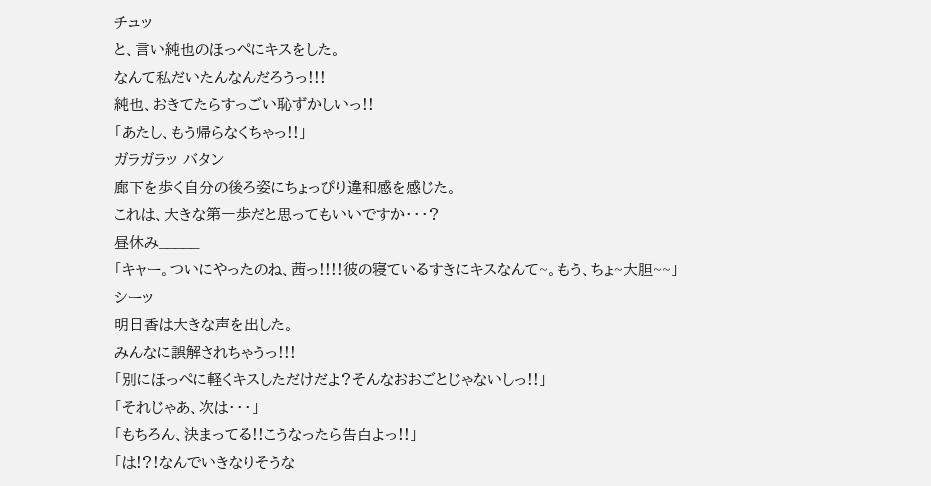チュッ
と、言い純也のほっぺにキスをした。
なんて私だいたんなんだろうっ!!!
純也、おきてたらすっごい恥ずかしいっ!!
「あたし、もう帰らなくちゃっ!!」
ガラガラッ バタン
廊下を歩く自分の後ろ姿にちょっぴり違和感を感じた。
これは、大きな第一歩だと思ってもいいですか・・・?
昼休み_____
「キャー。ついにやったのね、茜っ!!!!彼の寝ているすきにキスなんて~。もう、ちょ~大胆~~」
シーッ
明日香は大きな声を出した。
みんなに誤解されちゃうっ!!!
「別にほっぺに軽くキスしただけだよ?そんなおおごとじゃないしっ!!」
「それじゃあ、次は・・・」
「もちろん、決まってる!!こうなったら告白よっ!!」
「は!?!なんでいきなりそうな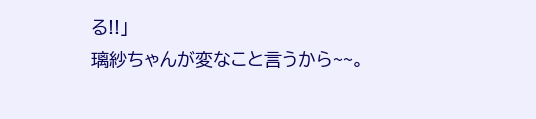る!!」
璃紗ちゃんが変なこと言うから~~。